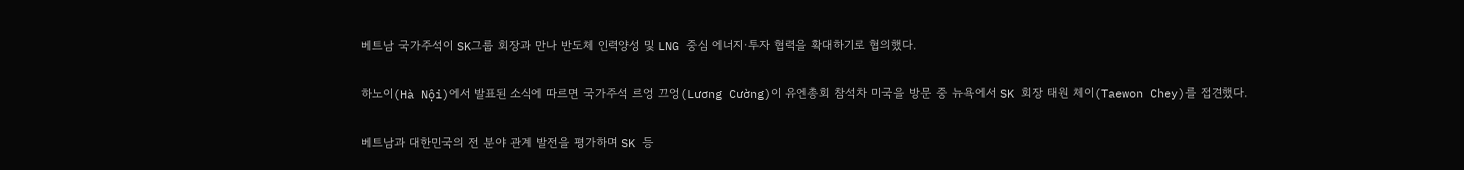베트남 국가주석이 SK그룹 회장과 만나 반도체 인력양성 및 LNG 중심 에너지·투자 협력을 확대하기로 협의했다.

하노이(Hà Nội)에서 발표된 소식에 따르면 국가주석 르엉 끄엉(Lương Cường)이 유엔총회 참석차 미국을 방문 중 뉴욕에서 SK 회장 태원 체이(Taewon Chey)를 접견했다.

베트남과 대한민국의 전 분야 관계 발전을 평가하며 SK 등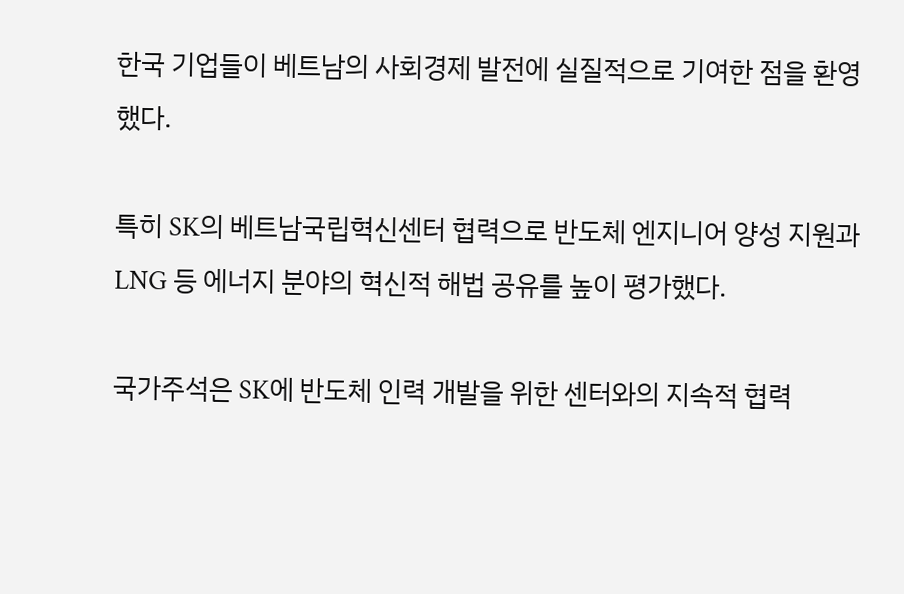한국 기업들이 베트남의 사회경제 발전에 실질적으로 기여한 점을 환영했다.

특히 SK의 베트남국립혁신센터 협력으로 반도체 엔지니어 양성 지원과 LNG 등 에너지 분야의 혁신적 해법 공유를 높이 평가했다.

국가주석은 SK에 반도체 인력 개발을 위한 센터와의 지속적 협력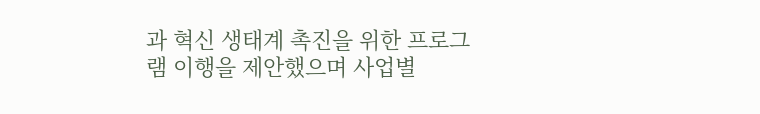과 혁신 생태계 촉진을 위한 프로그램 이행을 제안했으며 사업별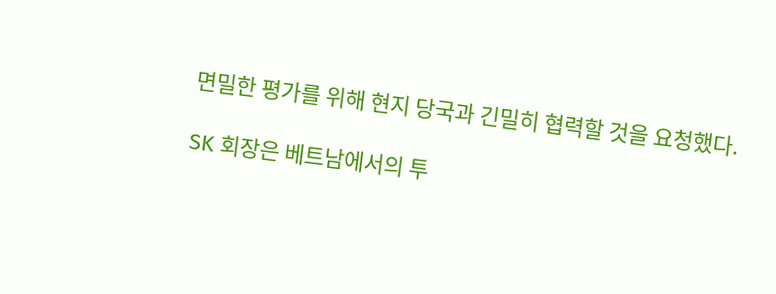면밀한 평가를 위해 현지 당국과 긴밀히 협력할 것을 요청했다.

SK 회장은 베트남에서의 투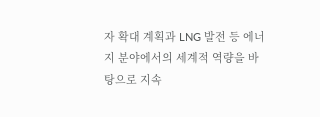자 확대 계획과 LNG 발전 등 에너지 분야에서의 세계적 역량을 바탕으로 지속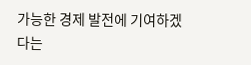가능한 경제 발전에 기여하겠다는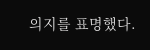의지를 표명했다.